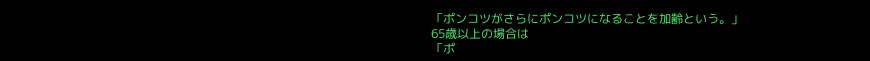「ポンコツがさらにポンコツになることを加齢という。」
65歳以上の場合は
「ポ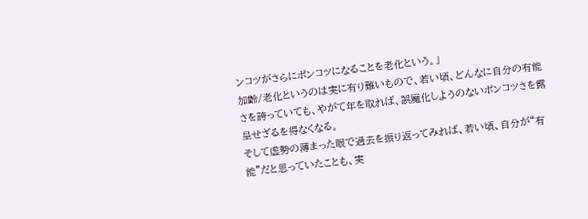ンコツがさらにポンコツになることを老化という。」
加齢/老化というのは実に有り難いもので、若い頃、どんなに自分の有能さを誇っていても、やがて年を取れば、誤魔化しようのないポンコツさを露呈せざるを得なくなる。
そして虚勢の薄まった眼で過去を振り返ってみれば、若い頃、自分が“有能”だと思っていたことも、実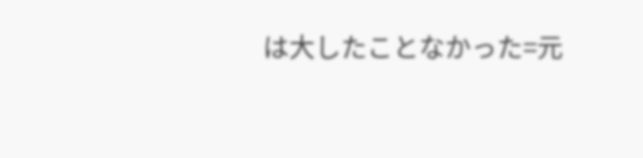は大したことなかった=元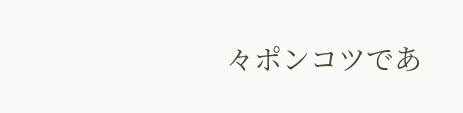々ポンコツであ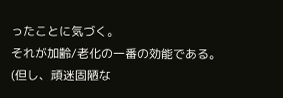ったことに気づく。
それが加齢/老化の一番の効能である。
(但し、頑迷固陋な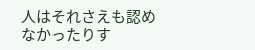人はそれさえも認めなかったりす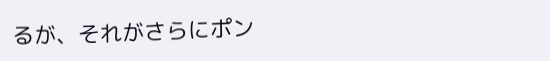るが、それがさらにポン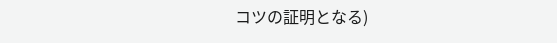コツの証明となる)